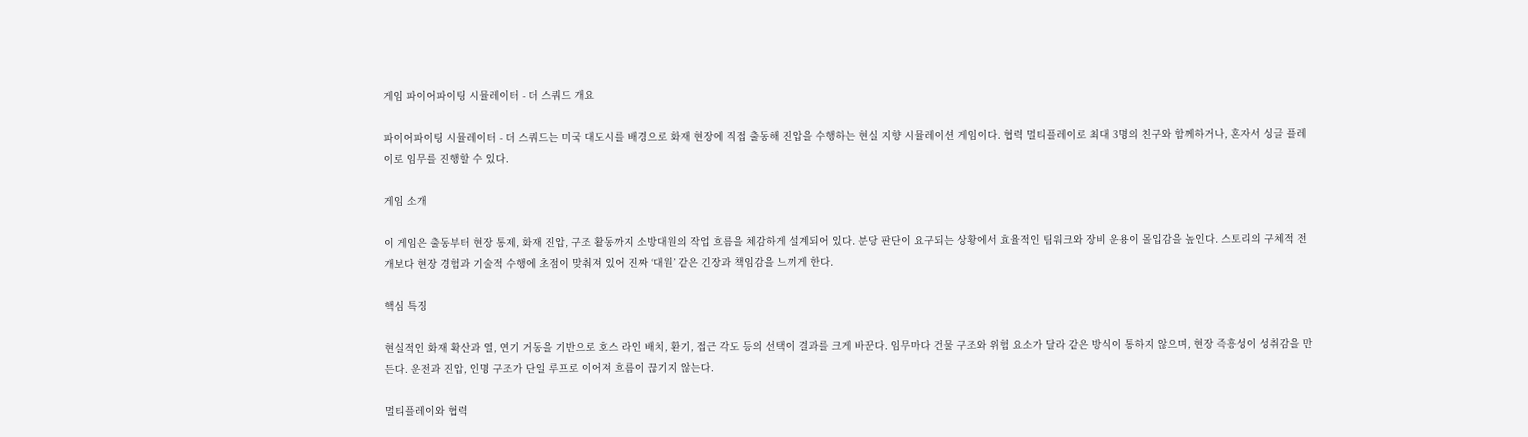게임 파이어파이팅 시뮬레이터 - 더 스쿼드 개요

파이어파이팅 시뮬레이터 - 더 스쿼드는 미국 대도시를 배경으로 화재 현장에 직접 출동해 진압을 수행하는 현실 지향 시뮬레이션 게임이다. 협력 멀티플레이로 최대 3명의 친구와 함께하거나, 혼자서 싱글 플레이로 임무를 진행할 수 있다.

게임 소개

이 게임은 출동부터 현장 통제, 화재 진압, 구조 활동까지 소방대원의 작업 흐름을 체감하게 설계되어 있다. 분당 판단이 요구되는 상황에서 효율적인 팀워크와 장비 운용이 몰입감을 높인다. 스토리의 구체적 전개보다 현장 경험과 기술적 수행에 초점이 맞춰져 있어 진짜 ‘대원’ 같은 긴장과 책임감을 느끼게 한다.

핵심 특징

현실적인 화재 확산과 열, 연기 거동을 기반으로 호스 라인 배치, 환기, 접근 각도 등의 선택이 결과를 크게 바꾼다. 임무마다 건물 구조와 위험 요소가 달라 같은 방식이 통하지 않으며, 현장 즉흥성이 성취감을 만든다. 운전과 진압, 인명 구조가 단일 루프로 이어져 흐름이 끊기지 않는다.

멀티플레이와 협력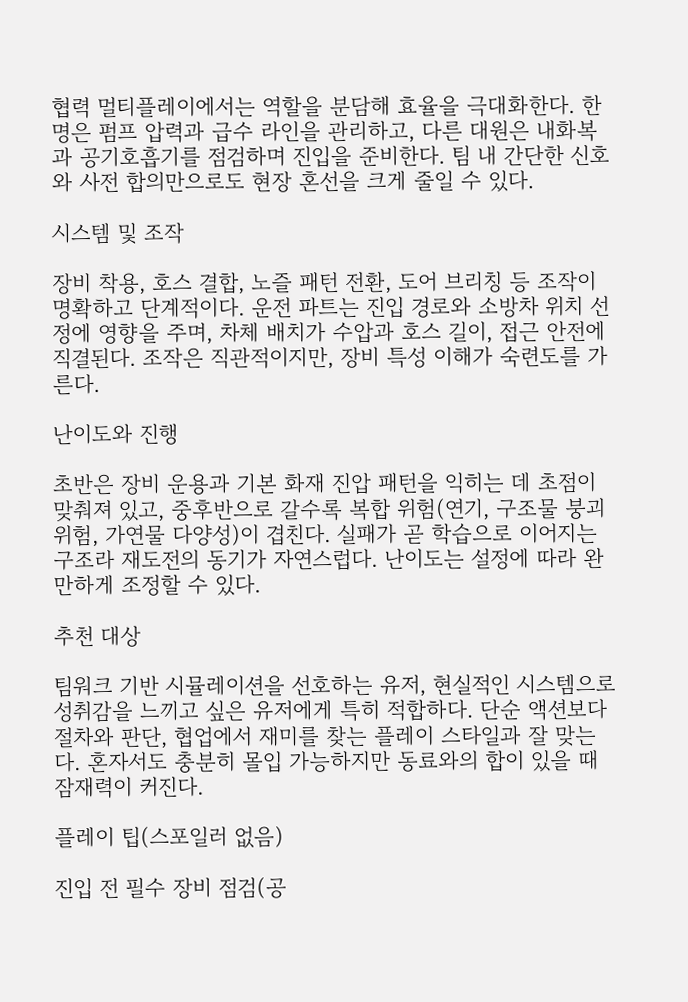협력 멀티플레이에서는 역할을 분담해 효율을 극대화한다. 한 명은 펌프 압력과 급수 라인을 관리하고, 다른 대원은 내화복과 공기호흡기를 점검하며 진입을 준비한다. 팀 내 간단한 신호와 사전 합의만으로도 현장 혼선을 크게 줄일 수 있다.

시스템 및 조작

장비 착용, 호스 결합, 노즐 패턴 전환, 도어 브리칭 등 조작이 명확하고 단계적이다. 운전 파트는 진입 경로와 소방차 위치 선정에 영향을 주며, 차체 배치가 수압과 호스 길이, 접근 안전에 직결된다. 조작은 직관적이지만, 장비 특성 이해가 숙련도를 가른다.

난이도와 진행

초반은 장비 운용과 기본 화재 진압 패턴을 익히는 데 초점이 맞춰져 있고, 중후반으로 갈수록 복합 위험(연기, 구조물 붕괴 위험, 가연물 다양성)이 겹친다. 실패가 곧 학습으로 이어지는 구조라 재도전의 동기가 자연스럽다. 난이도는 설정에 따라 완만하게 조정할 수 있다.

추천 대상

팀워크 기반 시뮬레이션을 선호하는 유저, 현실적인 시스템으로 성취감을 느끼고 싶은 유저에게 특히 적합하다. 단순 액션보다 절차와 판단, 협업에서 재미를 찾는 플레이 스타일과 잘 맞는다. 혼자서도 충분히 몰입 가능하지만 동료와의 합이 있을 때 잠재력이 커진다.

플레이 팁(스포일러 없음)

진입 전 필수 장비 점검(공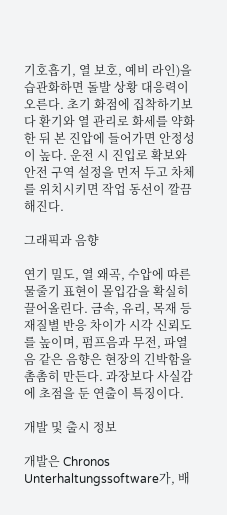기호흡기, 열 보호, 예비 라인)을 습관화하면 돌발 상황 대응력이 오른다. 초기 화점에 집착하기보다 환기와 열 관리로 화세를 약화한 뒤 본 진압에 들어가면 안정성이 높다. 운전 시 진입로 확보와 안전 구역 설정을 먼저 두고 차체를 위치시키면 작업 동선이 깔끔해진다.

그래픽과 음향

연기 밀도, 열 왜곡, 수압에 따른 물줄기 표현이 몰입감을 확실히 끌어올린다. 금속, 유리, 목재 등 재질별 반응 차이가 시각 신뢰도를 높이며, 펌프음과 무전, 파열음 같은 음향은 현장의 긴박함을 촘촘히 만든다. 과장보다 사실감에 초점을 둔 연출이 특징이다.

개발 및 출시 정보

개발은 Chronos Unterhaltungssoftware가, 배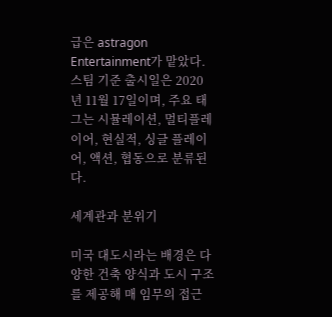급은 astragon Entertainment가 맡았다. 스팀 기준 출시일은 2020년 11월 17일이며, 주요 태그는 시뮬레이션, 멀티플레이어, 현실적, 싱글 플레이어, 액션, 협동으로 분류된다.

세계관과 분위기

미국 대도시라는 배경은 다양한 건축 양식과 도시 구조를 제공해 매 임무의 접근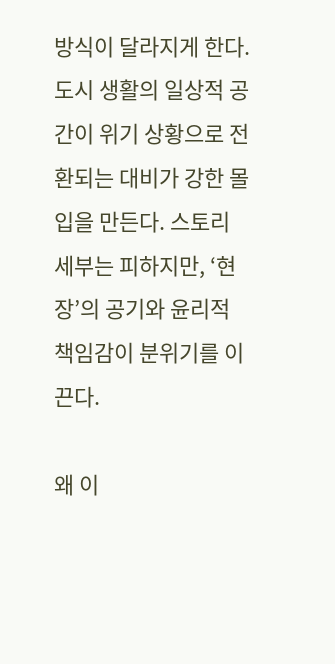방식이 달라지게 한다. 도시 생활의 일상적 공간이 위기 상황으로 전환되는 대비가 강한 몰입을 만든다. 스토리 세부는 피하지만, ‘현장’의 공기와 윤리적 책임감이 분위기를 이끈다.

왜 이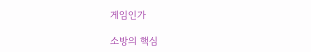게임인가

소방의 핵심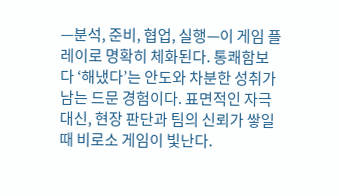—분석, 준비, 협업, 실행—이 게임 플레이로 명확히 체화된다. 통쾌함보다 ‘해냈다’는 안도와 차분한 성취가 남는 드문 경험이다. 표면적인 자극 대신, 현장 판단과 팀의 신뢰가 쌓일 때 비로소 게임이 빛난다.